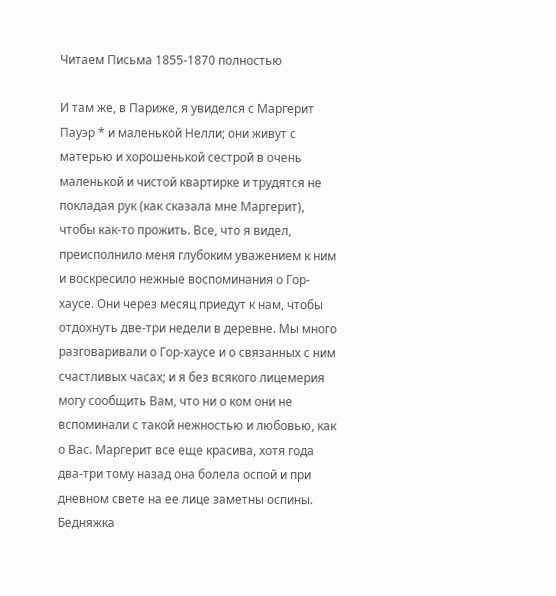Читаем Письма 1855-1870 полностью

И там же, в Париже, я увиделся с Маргерит Пауэр * и маленькой Нелли; они живут с матерью и хорошенькой сестрой в очень маленькой и чистой квартирке и трудятся не покладая рук (как сказала мне Маргерит), чтобы как-то прожить. Все, что я видел, преисполнило меня глубоким уважением к ним и воскресило нежные воспоминания о Гор-хаусе. Они через месяц приедут к нам, чтобы отдохнуть две-три недели в деревне. Мы много разговаривали о Гор-хаусе и о связанных с ним счастливых часах; и я без всякого лицемерия могу сообщить Вам, что ни о ком они не вспоминали с такой нежностью и любовью, как о Вас. Маргерит все еще красива, хотя года два-три тому назад она болела оспой и при дневном свете на ее лице заметны оспины. Бедняжка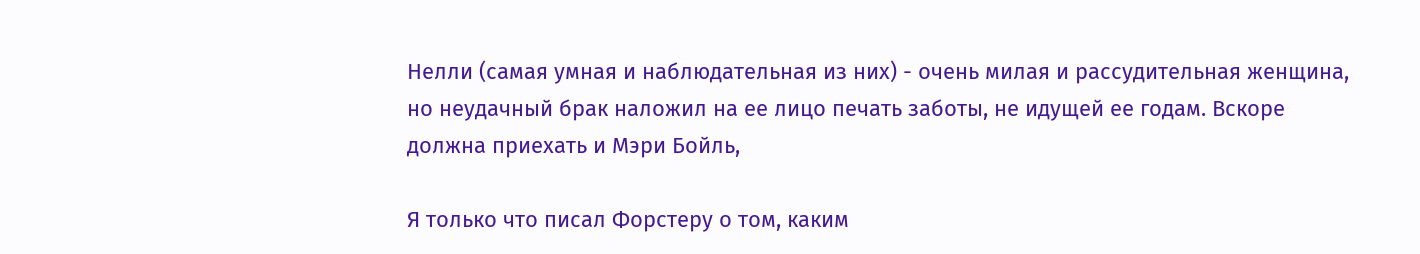Нелли (самая умная и наблюдательная из них) - очень милая и рассудительная женщина, но неудачный брак наложил на ее лицо печать заботы, не идущей ее годам. Вскоре должна приехать и Мэри Бойль,

Я только что писал Форстеру о том, каким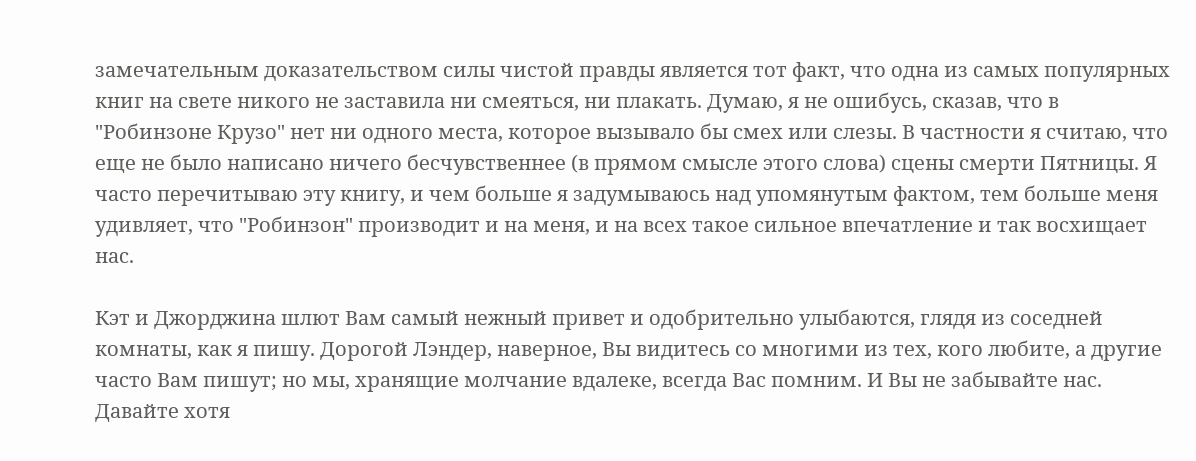замечательным доказательством силы чистой правды является тот факт, что одна из самых популярных книг на свете никого не заставила ни смеяться, ни плакать. Думаю, я не ошибусь, сказав, что в "Робинзоне Крузо" нет ни одного места, которое вызывало бы смех или слезы. В частности я считаю, что еще не было написано ничего бесчувственнее (в прямом смысле этого слова) сцены смерти Пятницы. Я часто перечитываю эту книгу, и чем больше я задумываюсь над упомянутым фактом, тем больше меня удивляет, что "Робинзон" производит и на меня, и на всех такое сильное впечатление и так восхищает нас.

Кэт и Джорджина шлют Вам самый нежный привет и одобрительно улыбаются, глядя из соседней комнаты, как я пишу. Дорогой Лэндер, наверное, Вы видитесь со многими из тех, кого любите, а другие часто Вам пишут; но мы, хранящие молчание вдалеке, всегда Вас помним. И Вы не забывайте нас. Давайте хотя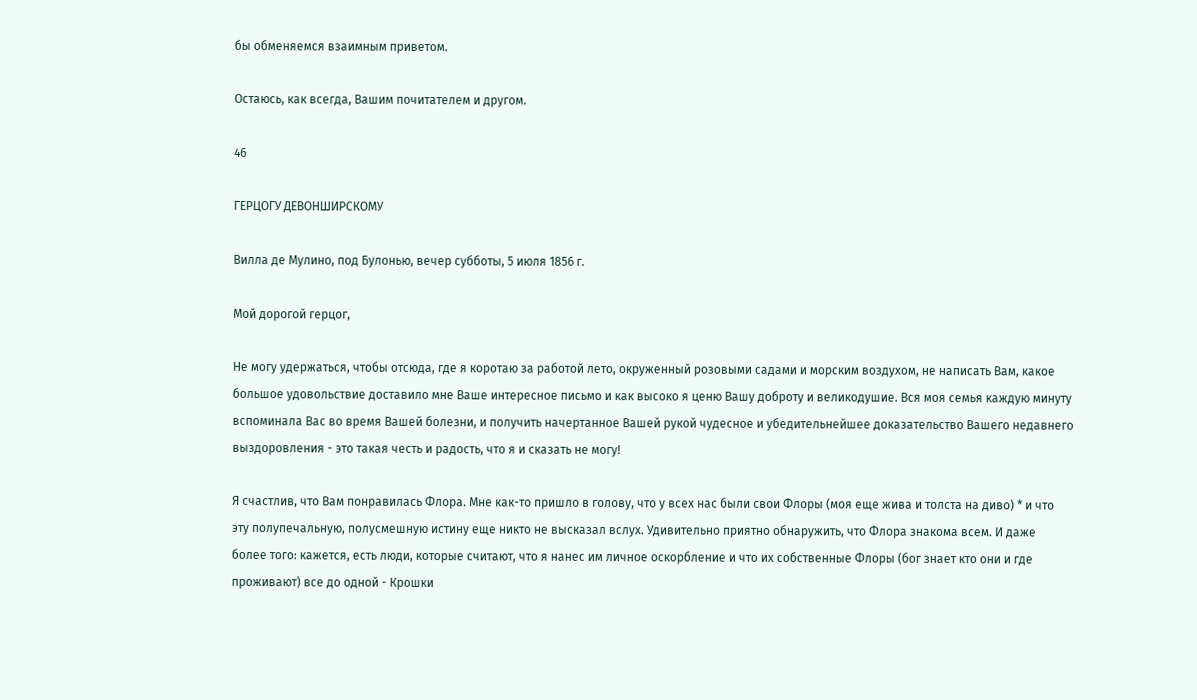бы обменяемся взаимным приветом.

Остаюсь, как всегда, Вашим почитателем и другом.

46

ГЕРЦОГУ ДЕВОНШИРСКОМУ

Вилла де Мулино, под Булонью, вечер субботы, 5 июля 1856 г.

Мой дорогой герцог,

Не могу удержаться, чтобы отсюда, где я коротаю за работой лето, окруженный розовыми садами и морским воздухом, не написать Вам, какое большое удовольствие доставило мне Ваше интересное письмо и как высоко я ценю Вашу доброту и великодушие. Вся моя семья каждую минуту вспоминала Вас во время Вашей болезни, и получить начертанное Вашей рукой чудесное и убедительнейшее доказательство Вашего недавнего выздоровления - это такая честь и радость, что я и сказать не могу!

Я счастлив, что Вам понравилась Флора. Мне как-то пришло в голову, что у всех нас были свои Флоры (моя еще жива и толста на диво) * и что эту полупечальную, полусмешную истину еще никто не высказал вслух. Удивительно приятно обнаружить, что Флора знакома всем. И даже более того: кажется, есть люди, которые считают, что я нанес им личное оскорбление и что их собственные Флоры (бог знает кто они и где проживают) все до одной - Крошки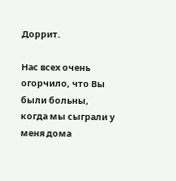Доррит.

Нас всех очень огорчило, что Вы были больны, когда мы сыграли у меня дома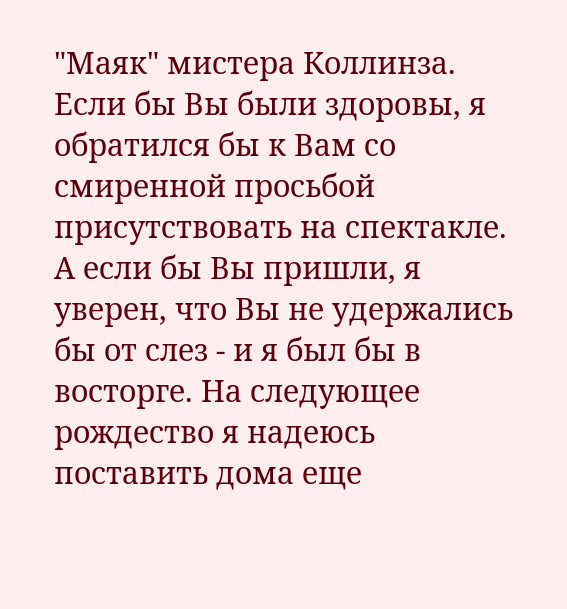"Маяк" мистера Коллинза. Если бы Вы были здоровы, я обратился бы к Вам со смиренной просьбой присутствовать на спектакле. А если бы Вы пришли, я уверен, что Вы не удержались бы от слез - и я был бы в восторге. На следующее рождество я надеюсь поставить дома еще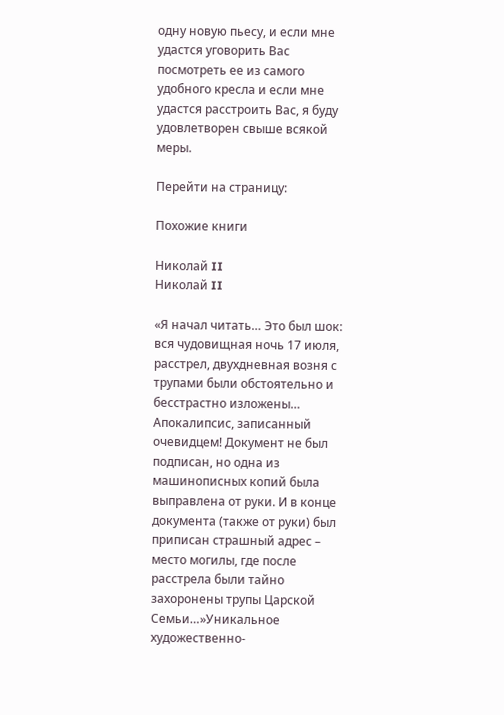одну новую пьесу, и если мне удастся уговорить Вас посмотреть ее из самого удобного кресла и если мне удастся расстроить Вас, я буду удовлетворен свыше всякой меры.

Перейти на страницу:

Похожие книги

Николай II
Николай II

«Я начал читать… Это был шок: вся чудовищная ночь 17 июля, расстрел, двухдневная возня с трупами были обстоятельно и бесстрастно изложены… Апокалипсис, записанный очевидцем! Документ не был подписан, но одна из машинописных копий была выправлена от руки. И в конце документа (также от руки) был приписан страшный адрес – место могилы, где после расстрела были тайно захоронены трупы Царской Семьи…»Уникальное художественно-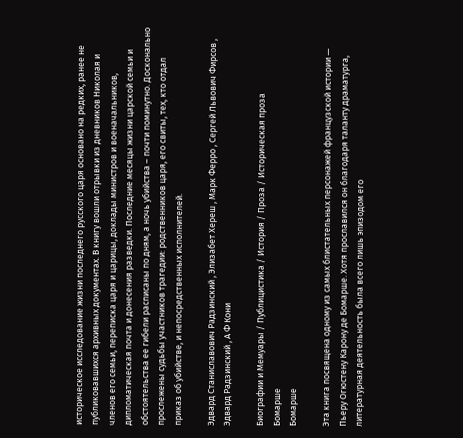историческое исследование жизни последнего русского царя основано на редких, ранее не публиковавшихся архивных документах. В книгу вошли отрывки из дневников Николая и членов его семьи, переписка царя и царицы, доклады министров и военачальников, дипломатическая почта и донесения разведки. Последние месяцы жизни царской семьи и обстоятельства ее гибели расписаны по дням, а ночь убийства – почти поминутно. Досконально прослежены судьбы участников трагедии: родственников царя, его свиты, тех, кто отдал приказ об убийстве, и непосредственных исполнителей.

Эдвард Станиславович Радзинский , Элизабет Хереш , Марк Ферро , Сергей Львович Фирсов , Эдвард Радзинский , А Ф Кони

Биографии и Мемуары / Публицистика / История / Проза / Историческая проза
Бомарше
Бомарше

Эта книга посвящена одному из самых блистательных персонажей французской истории — Пьеру Огюстену Карону де Бомарше. Хотя прославился он благодаря таланту драматурга, литературная деятельность была всего лишь эпизодом его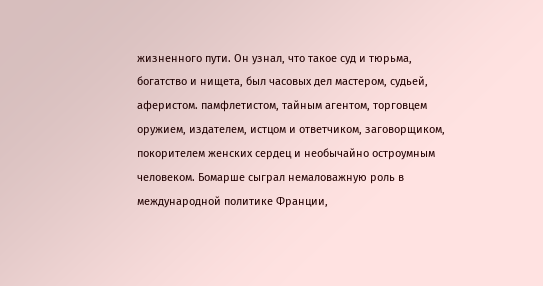жизненного пути. Он узнал, что такое суд и тюрьма, богатство и нищета, был часовых дел мастером, судьей, аферистом. памфлетистом, тайным агентом, торговцем оружием, издателем, истцом и ответчиком, заговорщиком, покорителем женских сердец и необычайно остроумным человеком. Бомарше сыграл немаловажную роль в международной политике Франции,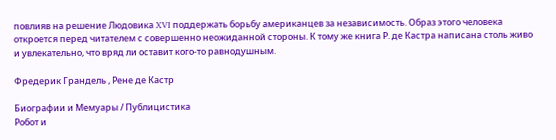повлияв на решение Людовика XVI поддержать борьбу американцев за независимость. Образ этого человека откроется перед читателем с совершенно неожиданной стороны. К тому же книга Р. де Кастра написана столь живо и увлекательно, что вряд ли оставит кого-то равнодушным.

Фредерик Грандель , Рене де Кастр

Биографии и Мемуары / Публицистика
Робот и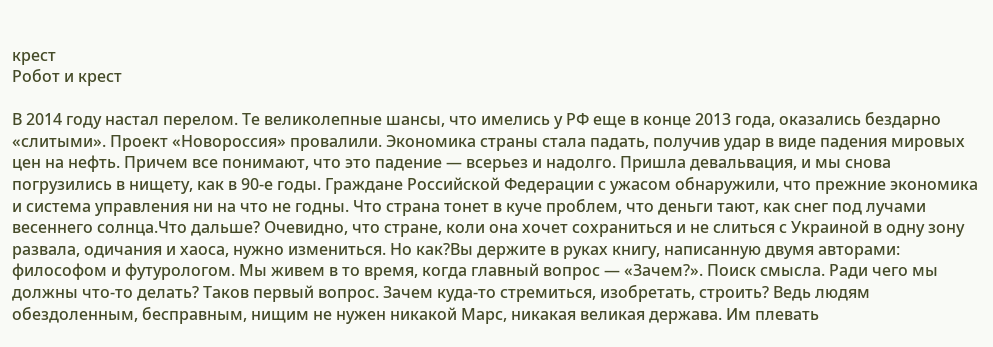крест
Робот и крест

В 2014 году настал перелом. Те великолепные шансы, что имелись у РФ еще в конце 2013 года, оказались бездарно «слитыми». Проект «Новороссия» провалили. Экономика страны стала падать, получив удар в виде падения мировых цен на нефть. Причем все понимают, что это падение — всерьез и надолго. Пришла девальвация, и мы снова погрузились в нищету, как в 90-е годы. Граждане Российской Федерации с ужасом обнаружили, что прежние экономика и система управления ни на что не годны. Что страна тонет в куче проблем, что деньги тают, как снег под лучами весеннего солнца.Что дальше? Очевидно, что стране, коли она хочет сохраниться и не слиться с Украиной в одну зону развала, одичания и хаоса, нужно измениться. Но как?Вы держите в руках книгу, написанную двумя авторами: философом и футурологом. Мы живем в то время, когда главный вопрос — «Зачем?». Поиск смысла. Ради чего мы должны что-то делать? Таков первый вопрос. Зачем куда-то стремиться, изобретать, строить? Ведь людям обездоленным, бесправным, нищим не нужен никакой Марс, никакая великая держава. Им плевать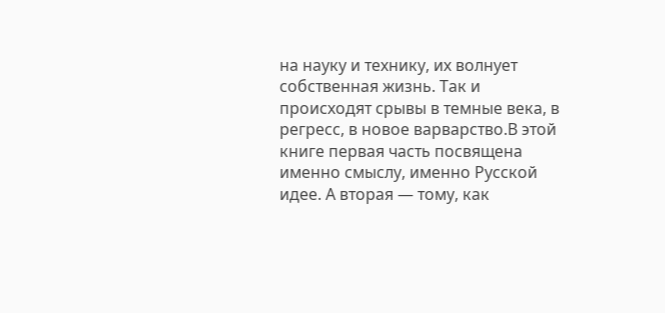на науку и технику, их волнует собственная жизнь. Так и происходят срывы в темные века, в регресс, в новое варварство.В этой книге первая часть посвящена именно смыслу, именно Русской идее. А вторая — тому, как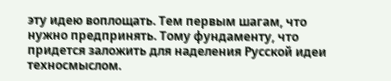эту идею воплощать. Тем первым шагам, что нужно предпринять. Тому фундаменту, что придется заложить для наделения Русской идеи техносмыслом.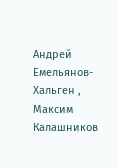Андрей Емельянов-Хальген , Максим Калашников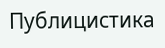Публицистика